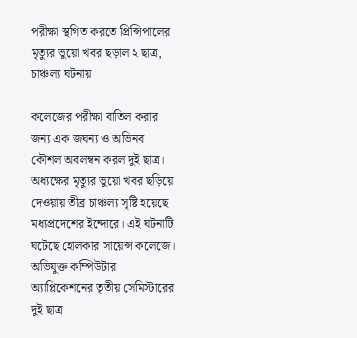পরীক্ষা স্থগিত করতে প্রিন্সিপালের মৃত্যুর ভুয়ো খবর ছড়াল ২ ছাত্র, চাঞ্চল্য ঘটনায়

কলেজের পরীক্ষা বাতিল করার জন্য এক জঘন্য ও অভিনব কৌশল অবলম্বন করল দুই ছাত্র। অধ্যক্ষের মৃত্যুর ভুয়ো খবর ছড়িয়ে দেওয়ায় তীব্র চাঞ্চল্য সৃষ্টি হয়েছে মধ্যপ্রদেশের ইন্দোরে। এই ঘটনাটি ঘটেছে হোলকার সায়েন্স কলেজে। অভিযুক্ত কম্পিউটার অ্যাপ্লিকেশনের তৃতীয় সেমিস্টারের দুই ছাত্র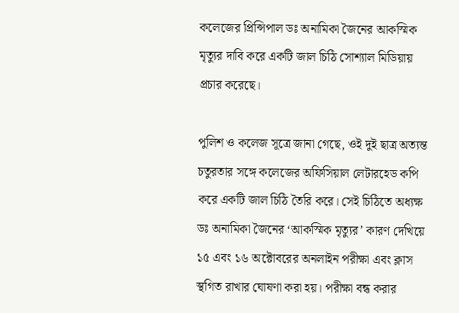কলেজের প্রিন্সিপাল ডঃ অনামিকা জৈনের আকস্মিক মৃত্যুর দাবি করে একটি জাল চিঠি সোশ্যাল মিডিয়ায় প্রচার করেছে।

পুলিশ ও কলেজ সূত্রে জানা গেছে, ওই দুই ছাত্র অত্যন্ত চতুরতার সঙ্গে কলেজের অফিসিয়াল লেটারহেড কপি করে একটি জাল চিঠি তৈরি করে। সেই চিঠিতে অধ্যক্ষ ডঃ অনামিকা জৈনের ‘আকস্মিক মৃত্যুর’ কারণ দেখিয়ে ১৫ এবং ১৬ অক্টোবরের অনলাইন পরীক্ষা এবং ক্লাস স্থগিত রাখার ঘোষণা করা হয়। পরীক্ষা বন্ধ করার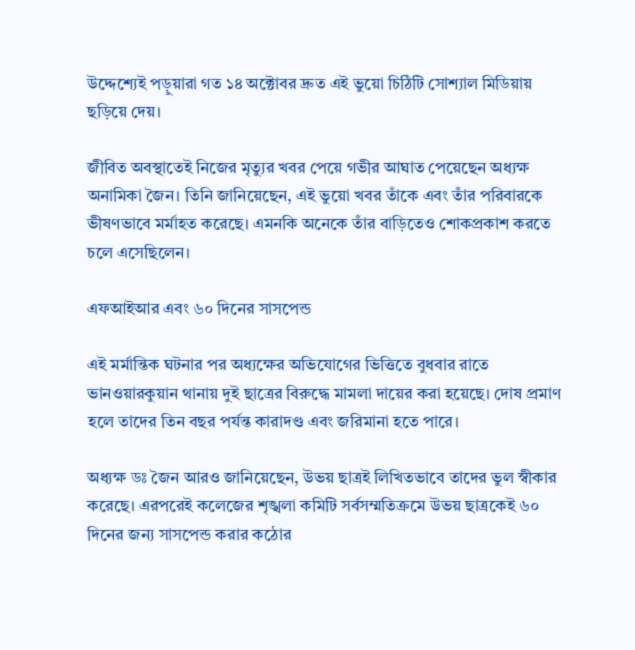উদ্দেশ্যেই পড়ুয়ারা গত ১৪ অক্টোবর দ্রুত এই ভুয়ো চিঠিটি সোশ্যাল মিডিয়ায় ছড়িয়ে দেয়।

জীবিত অবস্থাতেই নিজের মৃত্যুর খবর পেয়ে গভীর আঘাত পেয়েছেন অধ্যক্ষ অনামিকা জৈন। তিনি জানিয়েছেন, এই ভুয়ো খবর তাঁকে এবং তাঁর পরিবারকে ভীষণভাবে মর্মাহত করেছে। এমনকি অনেকে তাঁর বাড়িতেও শোকপ্রকাশ করতে চলে এসেছিলেন।

এফআইআর এবং ৬০ দিনের সাসপেন্ড

এই মর্মান্তিক ঘটনার পর অধ্যক্ষের অভিযোগের ভিত্তিতে বুধবার রাতে ভানওয়ারকুয়ান থানায় দুই ছাত্রের বিরুদ্ধে মামলা দায়ের করা হয়েছে। দোষ প্রমাণ হলে তাদের তিন বছর পর্যন্ত কারাদণ্ড এবং জরিমানা হতে পারে।

অধ্যক্ষ ডঃ জৈন আরও জানিয়েছেন, উভয় ছাত্রই লিখিতভাবে তাদের ভুল স্বীকার করেছে। এরপরেই কলেজের শৃঙ্খলা কমিটি সর্বসম্মতিক্রমে উভয় ছাত্রকেই ৬০ দিনের জন্য সাসপেন্ড করার কঠোর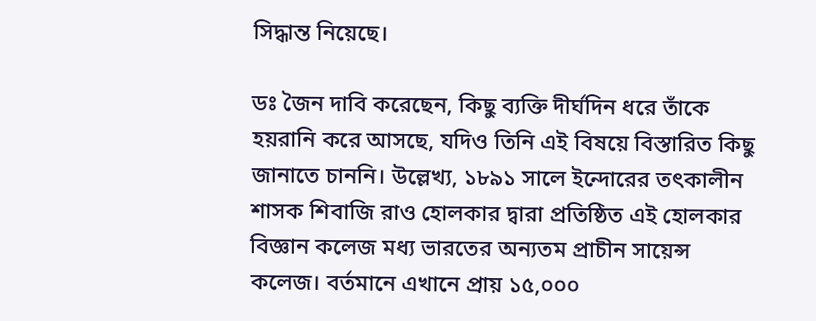সিদ্ধান্ত নিয়েছে।

ডঃ জৈন দাবি করেছেন, কিছু ব্যক্তি দীর্ঘদিন ধরে তাঁকে হয়রানি করে আসছে, যদিও তিনি এই বিষয়ে বিস্তারিত কিছু জানাতে চাননি। উল্লেখ্য, ১৮৯১ সালে ইন্দোরের তৎকালীন শাসক শিবাজি রাও হোলকার দ্বারা প্রতিষ্ঠিত এই হোলকার বিজ্ঞান কলেজ মধ্য ভারতের অন্যতম প্রাচীন সায়েন্স কলেজ। বর্তমানে এখানে প্রায় ১৫,০০০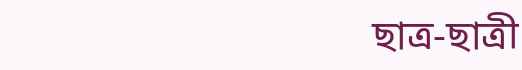ছাত্র-ছাত্রী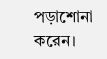পড়াশোনা করেন।